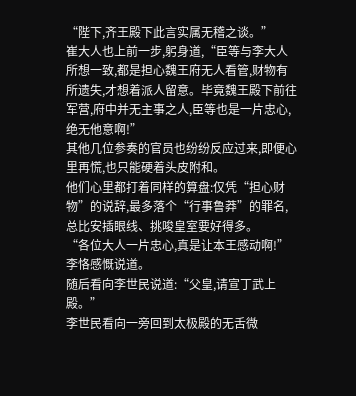“陛下,齐王殿下此言实属无稽之谈。”
崔大人也上前一步,躬身道,“臣等与李大人所想一致,都是担心魏王府无人看管,财物有所遗失,才想着派人留意。毕竟魏王殿下前往军营,府中并无主事之人,臣等也是一片忠心,绝无他意啊!”
其他几位参奏的官员也纷纷反应过来,即便心里再慌,也只能硬着头皮附和。
他们心里都打着同样的算盘:仅凭“担心财物”的说辞,最多落个“行事鲁莽”的罪名,总比安插眼线、挑唆皇室要好得多。
“各位大人一片忠心,真是让本王感动啊!”李恪感慨说道。
随后看向李世民说道:“父皇,请宣丁武上殿。”
李世民看向一旁回到太极殿的无舌微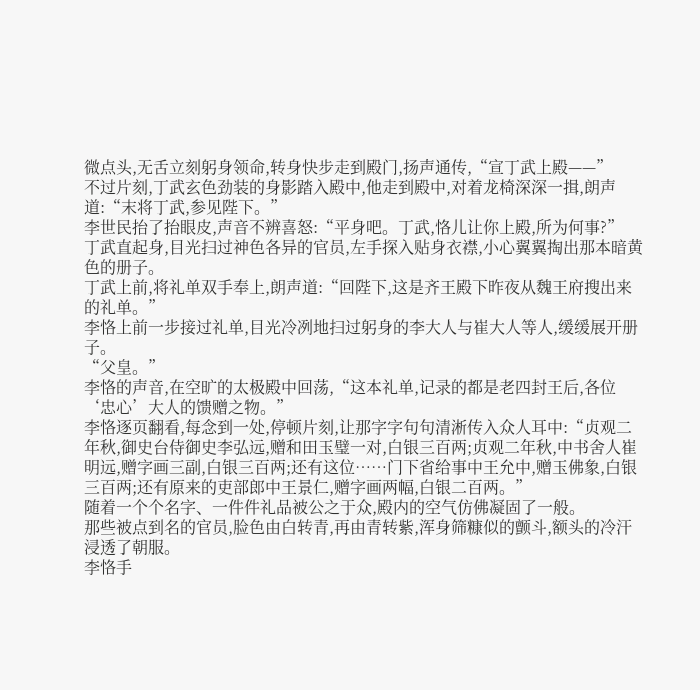微点头,无舌立刻躬身领命,转身快步走到殿门,扬声通传,“宣丁武上殿——”
不过片刻,丁武玄色劲装的身影踏入殿中,他走到殿中,对着龙椅深深一揖,朗声道:“末将丁武,参见陛下。”
李世民抬了抬眼皮,声音不辨喜怒:“平身吧。丁武,恪儿让你上殿,所为何事?”
丁武直起身,目光扫过神色各异的官员,左手探入贴身衣襟,小心翼翼掏出那本暗黄色的册子。
丁武上前,将礼单双手奉上,朗声道:“回陛下,这是齐王殿下昨夜从魏王府搜出来的礼单。”
李恪上前一步接过礼单,目光冷冽地扫过躬身的李大人与崔大人等人,缓缓展开册子。
“父皇。”
李恪的声音,在空旷的太极殿中回荡,“这本礼单,记录的都是老四封王后,各位‘忠心’大人的馈赠之物。”
李恪逐页翻看,每念到一处,停顿片刻,让那字字句句清淅传入众人耳中:“贞观二年秋,御史台侍御史李弘远,赠和田玉璧一对,白银三百两;贞观二年秋,中书舍人崔明远,赠字画三副,白银三百两;还有这位……门下省给事中王允中,赠玉佛象,白银三百两;还有原来的吏部郎中王景仁,赠字画两幅,白银二百两。”
随着一个个名字、一件件礼品被公之于众,殿内的空气仿佛凝固了一般。
那些被点到名的官员,脸色由白转青,再由青转紫,浑身筛糠似的颤斗,额头的冷汗浸透了朝服。
李恪手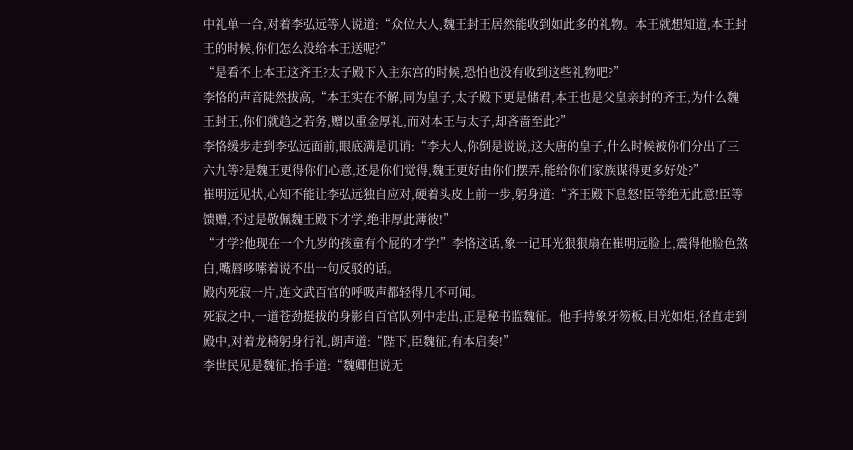中礼单一合,对着李弘远等人说道:“众位大人,魏王封王居然能收到如此多的礼物。本王就想知道,本王封王的时候,你们怎么没给本王送呢?”
“是看不上本王这齐王?太子殿下入主东宫的时候,恐怕也没有收到这些礼物吧?”
李恪的声音陡然拔高,“本王实在不解,同为皇子,太子殿下更是储君,本王也是父皇亲封的齐王,为什么魏王封王,你们就趋之若务,赠以重金厚礼,而对本王与太子,却吝啬至此?”
李恪缓步走到李弘远面前,眼底满是讥诮:“李大人,你倒是说说,这大唐的皇子,什么时候被你们分出了三六九等?是魏王更得你们心意,还是你们觉得,魏王更好由你们摆弄,能给你们家族谋得更多好处?”
崔明远见状,心知不能让李弘远独自应对,硬着头皮上前一步,躬身道:“齐王殿下息怒!臣等绝无此意!臣等馈赠,不过是敬佩魏王殿下才学,绝非厚此薄彼!”
“才学?他现在一个九岁的孩童有个屁的才学!”李恪这话,象一记耳光狠狠扇在崔明远脸上,震得他脸色煞白,嘴唇哆嗦着说不出一句反驳的话。
殿内死寂一片,连文武百官的呼吸声都轻得几不可闻。
死寂之中,一道苍劲挺拔的身影自百官队列中走出,正是秘书监魏征。他手持象牙笏板,目光如炬,径直走到殿中,对着龙椅躬身行礼,朗声道:“陛下,臣魏征,有本启奏!”
李世民见是魏征,抬手道:“魏卿但说无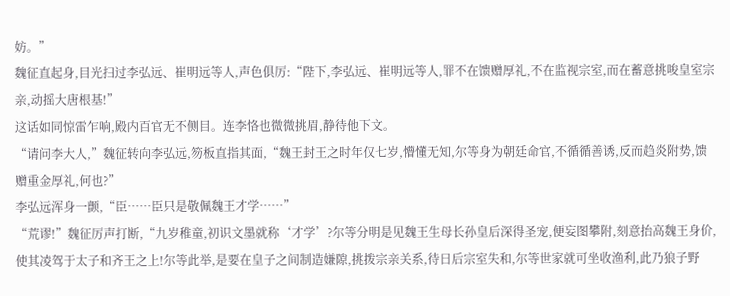妨。”
魏征直起身,目光扫过李弘远、崔明远等人,声色俱厉:“陛下,李弘远、崔明远等人,罪不在馈赠厚礼,不在监视宗室,而在蓄意挑唆皇室宗亲,动摇大唐根基!”
这话如同惊雷乍响,殿内百官无不侧目。连李恪也微微挑眉,静待他下文。
“请问李大人,”魏征转向李弘远,笏板直指其面,“魏王封王之时年仅七岁,懵懂无知,尔等身为朝廷命官,不循循善诱,反而趋炎附势,馈赠重金厚礼,何也?”
李弘远浑身一颤,“臣……臣只是敬佩魏王才学……”
“荒谬!”魏征厉声打断,“九岁稚童,初识文墨就称‘才学’?尔等分明是见魏王生母长孙皇后深得圣宠,便妄图攀附,刻意抬高魏王身价,使其凌驾于太子和齐王之上!尔等此举,是要在皇子之间制造嫌隙,挑拨宗亲关系,待日后宗室失和,尔等世家就可坐收渔利,此乃狼子野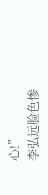心!”
李弘远脸色惨